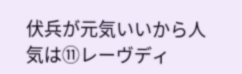伏兵が元気いいから人気は⑪レーヴディ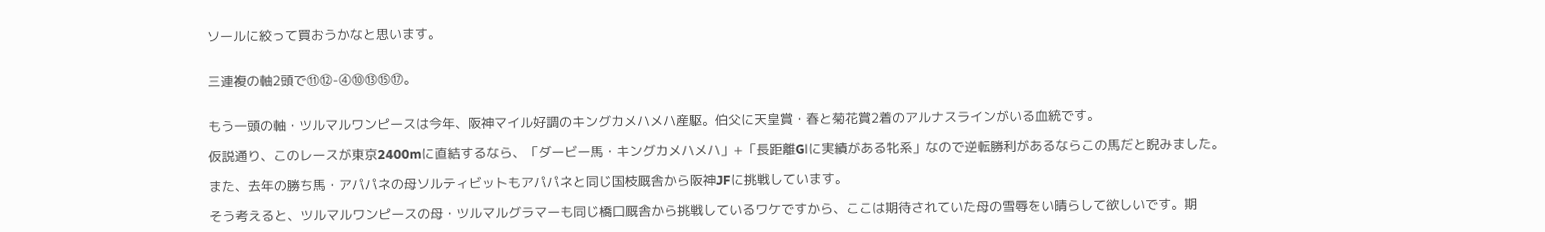ソールに絞って買おうかなと思います。


三連複の軸2頭で⑪⑫-④⑩⑬⑮⑰。


もう一頭の軸・ツルマルワンピースは今年、阪神マイル好調のキングカメハメハ産駆。伯父に天皇賞・春と菊花賞2着のアルナスラインがいる血統です。

仮説通り、このレースが東京2400mに直結するなら、「ダービー馬・キングカメハメハ」+「長距離GⅠに実績がある牝系」なので逆転勝利があるならこの馬だと睨みました。

また、去年の勝ち馬・アパパネの母ソルティビットもアパパネと同じ国枝厩舎から阪神JFに挑戦しています。

そう考えると、ツルマルワンピースの母・ツルマルグラマーも同じ橋口厩舎から挑戦しているワケですから、ここは期待されていた母の雪辱をい晴らして欲しいです。期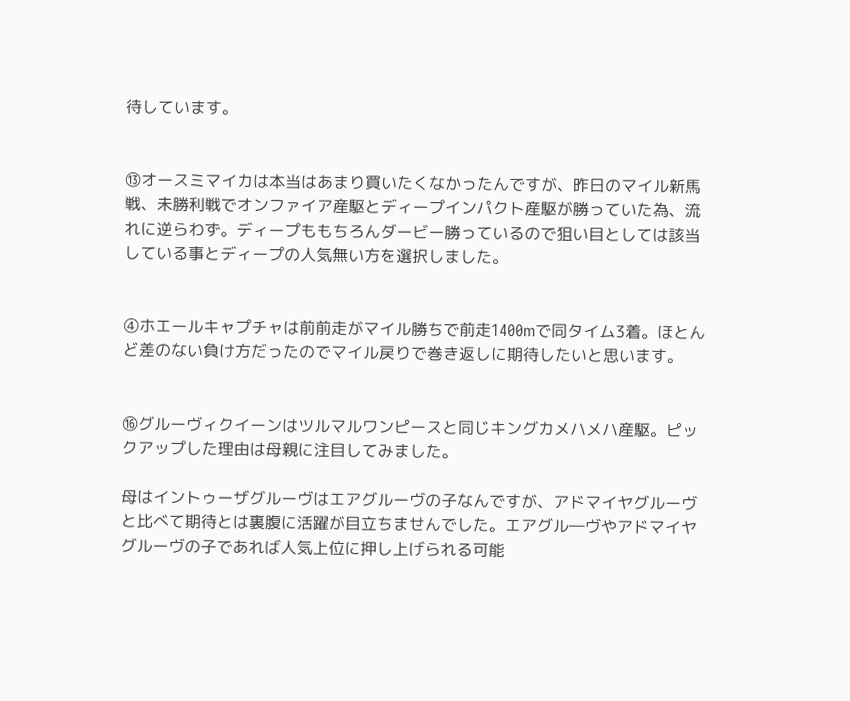待しています。


⑬オースミマイカは本当はあまり買いたくなかったんですが、昨日のマイル新馬戦、未勝利戦でオンファイア産駆とディープインパクト産駆が勝っていた為、流れに逆らわず。ディープももちろんダービー勝っているので狙い目としては該当している事とディープの人気無い方を選択しました。


④ホエールキャプチャは前前走がマイル勝ちで前走1400mで同タイム3着。ほとんど差のない負け方だったのでマイル戻りで巻き返しに期待したいと思います。


⑯グルーヴィクイーンはツルマルワンピースと同じキングカメハメハ産駆。ピックアップした理由は母親に注目してみました。

母はイントゥーザグルーヴはエアグルーヴの子なんですが、アドマイヤグルーヴと比べて期待とは裏腹に活躍が目立ちませんでした。エアグル―ヴやアドマイヤグルーヴの子であれば人気上位に押し上げられる可能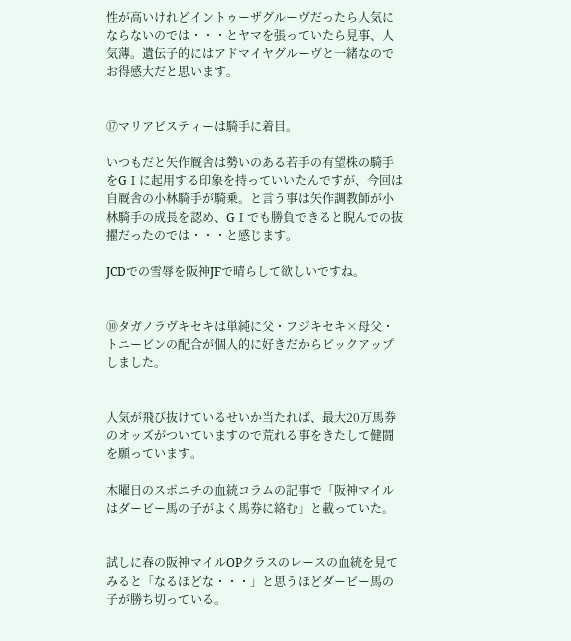性が高いけれどイントゥーザグルーヴだったら人気にならないのでは・・・とヤマを張っていたら見事、人気薄。遺伝子的にはアドマイヤグルーヴと一緒なのでお得感大だと思います。


⑰マリアビスティーは騎手に着目。

いつもだと矢作厩舎は勢いのある若手の有望株の騎手をGⅠに起用する印象を持っていいたんですが、今回は自厩舎の小林騎手が騎乗。と言う事は矢作調教師が小林騎手の成長を認め、GⅠでも勝負できると睨んでの抜擢だったのでは・・・と感じます。

JCDでの雪辱を阪神JFで晴らして欲しいですね。


⑩タガノラヴキセキは単純に父・フジキセキ×母父・トニービンの配合が個人的に好きだからピックアップしました。


人気が飛び抜けているせいか当たれば、最大20万馬券のオッズがついていますので荒れる事をきたして健闘を願っています。

木曜日のスポニチの血統コラムの記事で「阪神マイルはダービー馬の子がよく馬券に絡む」と載っていた。


試しに春の阪神マイルOPクラスのレースの血統を見てみると「なるほどな・・・」と思うほどダービー馬の子が勝ち切っている。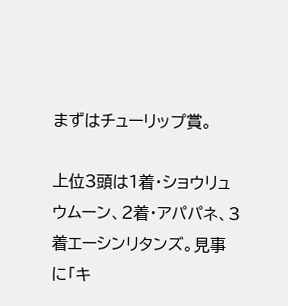まずはチューリップ賞。

上位3頭は1着・ショウリュウムーン、2着・アパパネ、3着エーシンリタンズ。見事に「キ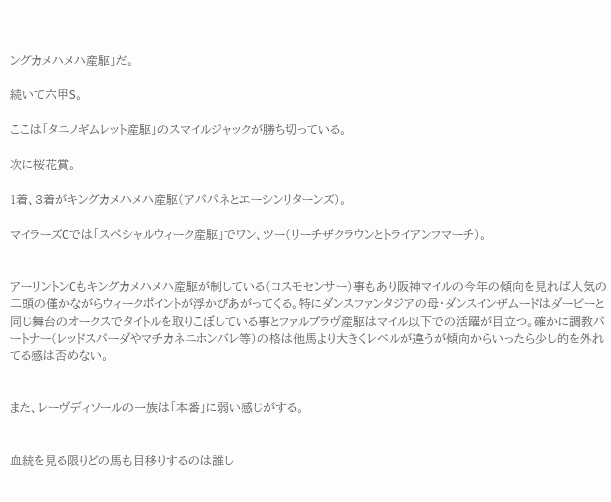ングカメハメハ産駆」だ。

続いて六甲S。

ここは「タニノギムレット産駆」のスマイルジャックが勝ち切っている。

次に桜花賞。

1着、3着がキングカメハメハ産駆(アパパネとエーシンリターンズ)。

マイラーズCでは「スペシャルウィーク産駆」でワン、ツー(リーチザクラウンとトライアンフマーチ)。


アーリントンCもキングカメハメハ産駆が制している(コスモセンサー)事もあり阪神マイルの今年の傾向を見れば人気の二頭の僅かながらウィークポイントが浮かびあがってくる。特にダンスファンタジアの母・ダンスインザムードはダービーと同じ舞台のオークスでタイトルを取りこぼしている事とファルブラヴ産駆はマイル以下での活躍が目立つ。確かに調教パートナー(レッドスパーダやマチカネニホンバレ等)の格は他馬より大きくレベルが違うが傾向からいったら少し的を外れてる感は否めない。


また、レーヴディソールの一族は「本番」に弱い感じがする。


血統を見る限りどの馬も目移りするのは誰し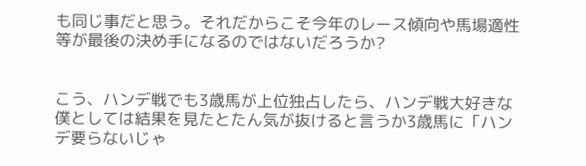も同じ事だと思う。それだからこそ今年のレース傾向や馬場適性等が最後の決め手になるのではないだろうか?


こう、ハンデ戦でも3歳馬が上位独占したら、ハンデ戦大好きな僕としては結果を見たとたん気が抜けると言うか3歳馬に「ハンデ要らないじゃ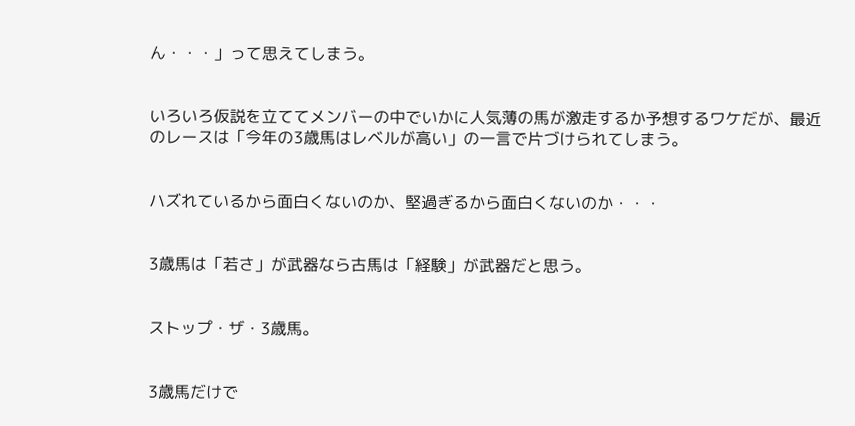ん・・・」って思えてしまう。


いろいろ仮説を立ててメンバーの中でいかに人気薄の馬が激走するか予想するワケだが、最近のレースは「今年の3歳馬はレベルが高い」の一言で片づけられてしまう。


ハズれているから面白くないのか、堅過ぎるから面白くないのか・・・


3歳馬は「若さ」が武器なら古馬は「経験」が武器だと思う。


ストップ・ザ・3歳馬。


3歳馬だけで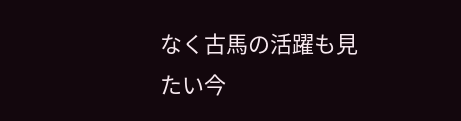なく古馬の活躍も見たい今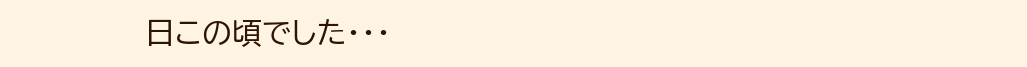日この頃でした・・・